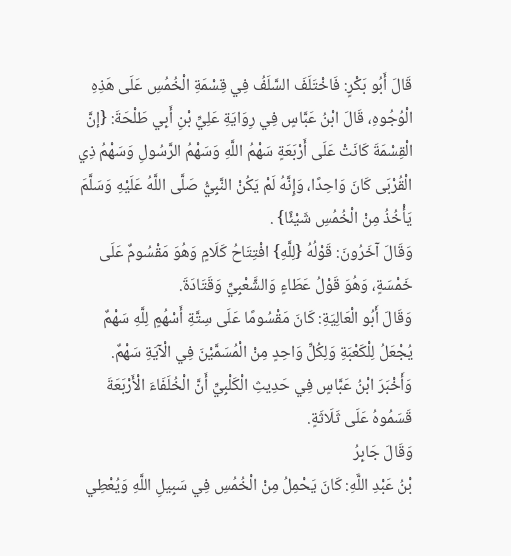قَالَ أَبُو بَكْرٍ: فَاخْتَلَفَ السَّلَفُ فِي قِسْمَةِ الْخُمُسِ عَلَى هَذِهِ الْوُجُوهِ، قَالَ ابْنُ عَبَّاسٍ فِي رِوَايَةِ عَلِيِّ بْنِ أَبِي طَلْحَةَ: {إنَّ الْقِسْمَةَ كَانَتْ عَلَى أَرْبَعَةٍ سَهْمُ اللَّهِ وَسَهْمُ الرَّسُولِ وَسَهْمُ ذِي الْقُرْبَى كَانَ وَاحِدًا، وَإِنَّهُ لَمْ يَكُنْ النَّبِيُّ صَلَّى اللَّهُ عَلَيْهِ وَسَلَّمَ يَأْخُذُ مِنْ الْخُمُسِ شَيْئًا} .
وَقَالَ آخَرُونَ: قَوْلُهُ {لِلَّهِ} افْتِتَاحُ كَلَامٍ وَهُوَ مَقْسُومٌ عَلَى خَمْسَةٍ، وَهُوَ قَوْلُ عَطَاءٍ وَالشَّعْبِيِّ وَقَتَادَةَ.
وَقَالَ أَبُو الْعَالِيَةِ: كَانَ مَقْسُومًا عَلَى سِتَّةِ أَسْهُمٍ لِلَّهِ سَهْمٌ يُجْعَلُ لِلْكَعْبَةِ وَلِكُلِّ وَاحِدٍ مِنْ الْمُسَمَّيْنَ فِي الْآيَةِ سَهْمٌ.
وَأَخْبَرَ ابْنُ عَبَّاسٍ فِي حَدِيثِ الْكَلْبِيِّ أَنَّ الْخُلَفَاءَ الْأَرْبَعَةَ قَسَمُوهُ عَلَى ثَلَاثَةٍ.
وَقَالَ جَابِرُ
بْنُ عَبْدِ اللَّهِ: كَانَ يَحْمِلُ مِنْ الْخُمُسِ فِي سَبِيلِ اللَّهِ وَيُعْطِي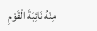مِنْهُ نَائِبَةَ الْقَوْمِ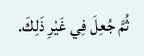ثُمَّ جُعِلَ فِي غَيْرِ ذَلِكَ.